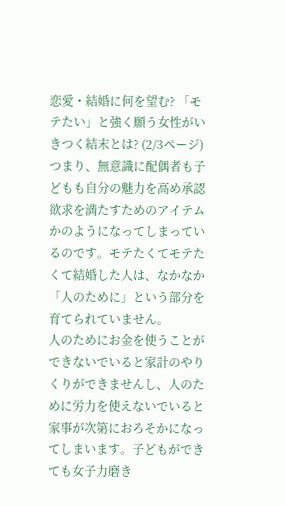恋愛・結婚に何を望む? 「モテたい」と強く願う女性がいきつく結末とは? (2/3ページ)
つまり、無意識に配偶者も子どもも自分の魅力を高め承認欲求を満たすためのアイテムかのようになってしまっているのです。モテたくてモテたくて結婚した人は、なかなか「人のために」という部分を育てられていません。
人のためにお金を使うことができないでいると家計のやりくりができませんし、人のために労力を使えないでいると家事が次第におろそかになってしまいます。子どもができても女子力磨き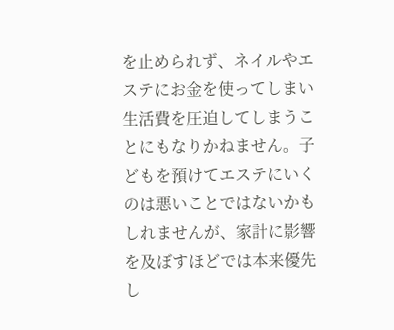を止められず、ネイルやエステにお金を使ってしまい生活費を圧迫してしまうことにもなりかねません。子どもを預けてエステにいくのは悪いことではないかもしれませんが、家計に影響を及ぼすほどでは本来優先し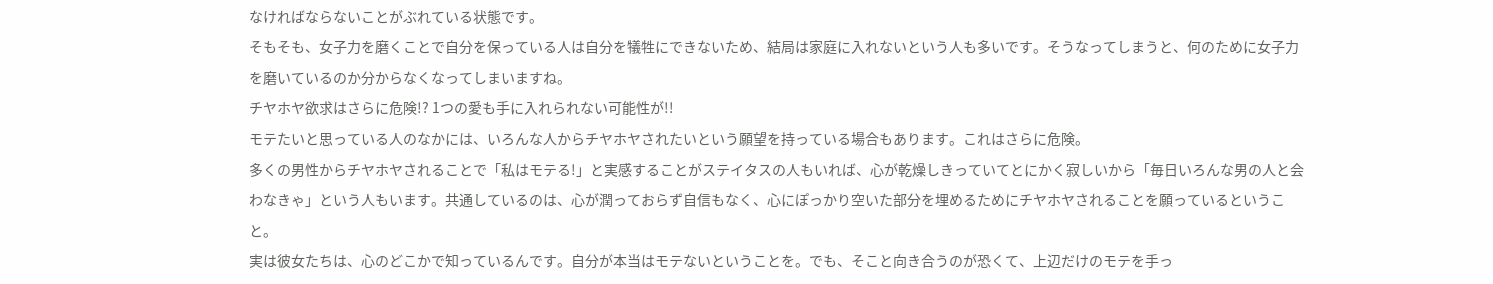なければならないことがぶれている状態です。
そもそも、女子力を磨くことで自分を保っている人は自分を犠牲にできないため、結局は家庭に入れないという人も多いです。そうなってしまうと、何のために女子力を磨いているのか分からなくなってしまいますね。
チヤホヤ欲求はさらに危険!? 1つの愛も手に入れられない可能性が!!
モテたいと思っている人のなかには、いろんな人からチヤホヤされたいという願望を持っている場合もあります。これはさらに危険。
多くの男性からチヤホヤされることで「私はモテる!」と実感することがステイタスの人もいれば、心が乾燥しきっていてとにかく寂しいから「毎日いろんな男の人と会わなきゃ」という人もいます。共通しているのは、心が潤っておらず自信もなく、心にぽっかり空いた部分を埋めるためにチヤホヤされることを願っているということ。
実は彼女たちは、心のどこかで知っているんです。自分が本当はモテないということを。でも、そこと向き合うのが恐くて、上辺だけのモテを手っ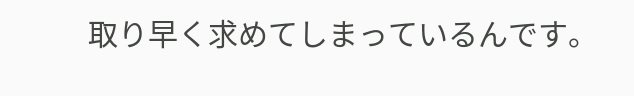取り早く求めてしまっているんです。